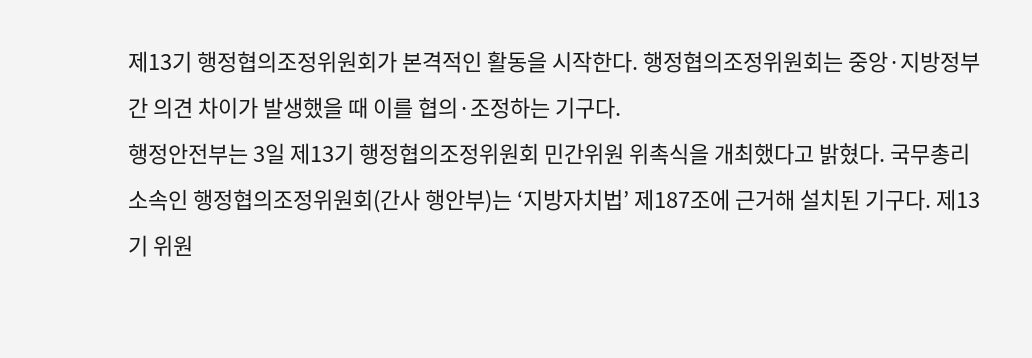제13기 행정협의조정위원회가 본격적인 활동을 시작한다. 행정협의조정위원회는 중앙·지방정부 간 의견 차이가 발생했을 때 이를 협의·조정하는 기구다.
행정안전부는 3일 제13기 행정협의조정위원회 민간위원 위촉식을 개최했다고 밝혔다. 국무총리 소속인 행정협의조정위원회(간사 행안부)는 ‘지방자치법’ 제187조에 근거해 설치된 기구다. 제13기 위원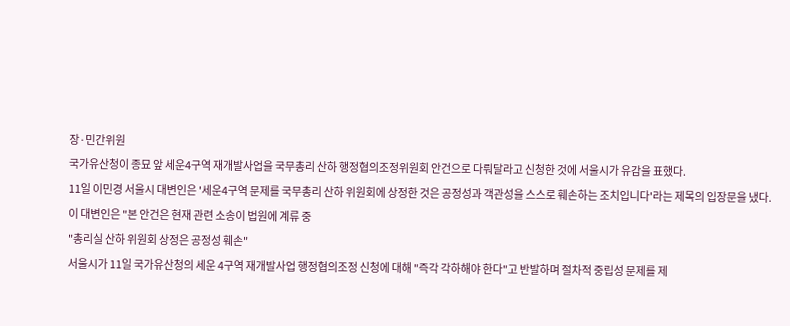장·민간위원
국가유산청이 종묘 앞 세운4구역 재개발사업을 국무총리 산하 행정협의조정위원회 안건으로 다뤄달라고 신청한 것에 서울시가 유감을 표했다.
11일 이민경 서울시 대변인은 '세운4구역 문제를 국무총리 산하 위원회에 상정한 것은 공정성과 객관성을 스스로 훼손하는 조치입니다'라는 제목의 입장문을 냈다.
이 대변인은 "본 안건은 현재 관련 소송이 법원에 계류 중
"총리실 산하 위원회 상정은 공정성 훼손"
서울시가 11일 국가유산청의 세운 4구역 재개발사업 행정협의조정 신청에 대해 "즉각 각하해야 한다"고 반발하며 절차적 중립성 문제를 제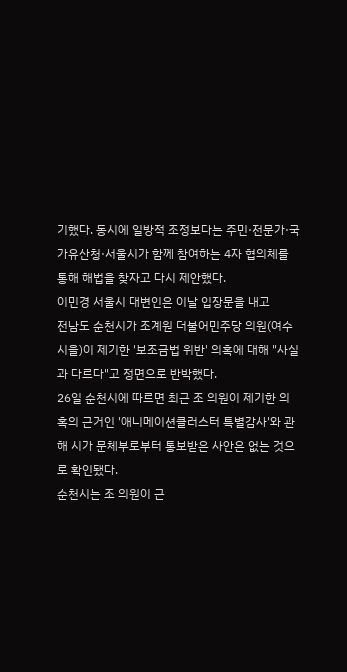기했다. 동시에 일방적 조정보다는 주민·전문가·국가유산청·서울시가 함께 참여하는 4자 협의체를 통해 해법을 찾자고 다시 제안했다.
이민경 서울시 대변인은 이날 입장문을 내고
전남도 순천시가 조계원 더불어민주당 의원(여수시을)이 제기한 '보조금법 위반' 의혹에 대해 "사실과 다르다"고 정면으로 반박했다.
26일 순천시에 따르면 최근 조 의원이 제기한 의혹의 근거인 '애니메이션클러스터 특별감사'와 관해 시가 문체부로부터 통보받은 사안은 없는 것으로 확인됐다.
순천시는 조 의원이 근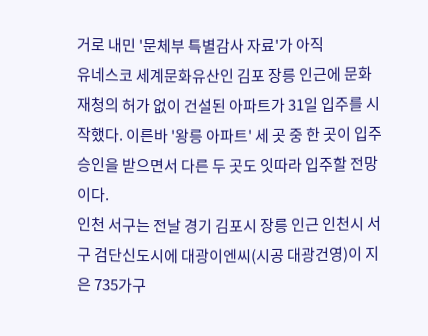거로 내민 '문체부 특별감사 자료'가 아직
유네스코 세계문화유산인 김포 장릉 인근에 문화재청의 허가 없이 건설된 아파트가 31일 입주를 시작했다. 이른바 '왕릉 아파트' 세 곳 중 한 곳이 입주 승인을 받으면서 다른 두 곳도 잇따라 입주할 전망이다.
인천 서구는 전날 경기 김포시 장릉 인근 인천시 서구 검단신도시에 대광이엔씨(시공 대광건영)이 지은 735가구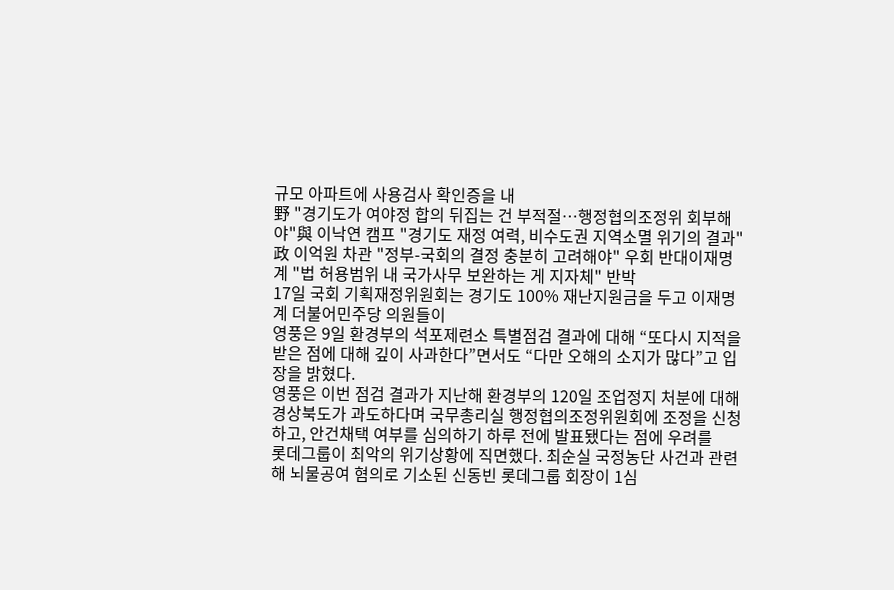규모 아파트에 사용검사 확인증을 내
野 "경기도가 여야정 합의 뒤집는 건 부적절…행정협의조정위 회부해야"與 이낙연 캠프 "경기도 재정 여력, 비수도권 지역소멸 위기의 결과"政 이억원 차관 "정부-국회의 결정 충분히 고려해야" 우회 반대이재명계 "법 허용범위 내 국가사무 보완하는 게 지자체" 반박
17일 국회 기획재정위원회는 경기도 100% 재난지원금을 두고 이재명계 더불어민주당 의원들이
영풍은 9일 환경부의 석포제련소 특별점검 결과에 대해 “또다시 지적을 받은 점에 대해 깊이 사과한다”면서도 “다만 오해의 소지가 많다”고 입장을 밝혔다.
영풍은 이번 점검 결과가 지난해 환경부의 120일 조업정지 처분에 대해 경상북도가 과도하다며 국무총리실 행정협의조정위원회에 조정을 신청하고, 안건채택 여부를 심의하기 하루 전에 발표됐다는 점에 우려를
롯데그룹이 최악의 위기상황에 직면했다. 최순실 국정농단 사건과 관련해 뇌물공여 혐의로 기소된 신동빈 롯데그룹 회장이 1심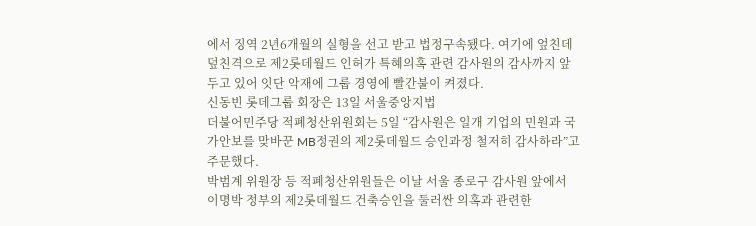에서 징역 2년6개월의 실형을 선고 받고 법정구속됐다. 여기에 엎친데 덮친격으로 제2롯데월드 인허가 특혜의혹 관련 감사원의 감사까지 앞두고 있어 잇단 악재에 그룹 경영에 빨간불이 켜졌다.
신동빈 롯데그룹 회장은 13일 서울중앙지법
더불어민주당 적폐청산위원회는 5일 “감사원은 일개 기업의 민원과 국가안보를 맞바꾼 MB정권의 제2롯데월드 승인과정 철저히 감사하라”고 주문했다.
박범계 위원장 등 적폐청산위원들은 이날 서울 종로구 감사원 앞에서 이명박 정부의 제2롯데월드 건축승인을 둘러싼 의혹과 관련한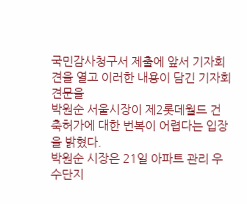국민감사청구서 제출에 앞서 기자회견을 열고 이러한 내용이 담긴 기자회견문을
박원순 서울시장이 제2롯데월드 건축허가에 대한 번복이 어렵다는 입장을 밝혔다.
박원순 시장은 21일 아파트 관리 우수단지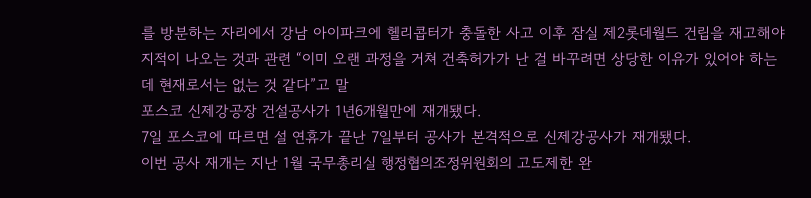를 방분하는 자리에서 강남 아이파크에 헬리콥터가 충돌한 사고 이후 잠실 제2롯데월드 건립을 재고해야 지적이 나오는 것과 관련 “이미 오랜 과정을 거쳐 건축허가가 난 걸 바꾸려면 상당한 이유가 있어야 하는데 현재로서는 없는 것 같다”고 말
포스코 신제강공장 건설공사가 1년6개월만에 재개됐다.
7일 포스코에 따르면 설 연휴가 끝난 7일부터 공사가 본격적으로 신제강공사가 재개됐다.
이번 공사 재개는 지난 1월 국무총리실 행정협의조정위원회의 고도제한 완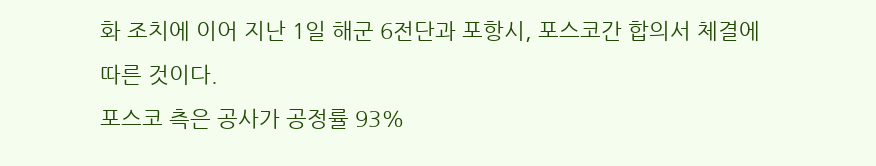화 조치에 이어 지난 1일 해군 6전단과 포항시, 포스코간 합의서 체결에 따른 것이다.
포스코 측은 공사가 공정률 93%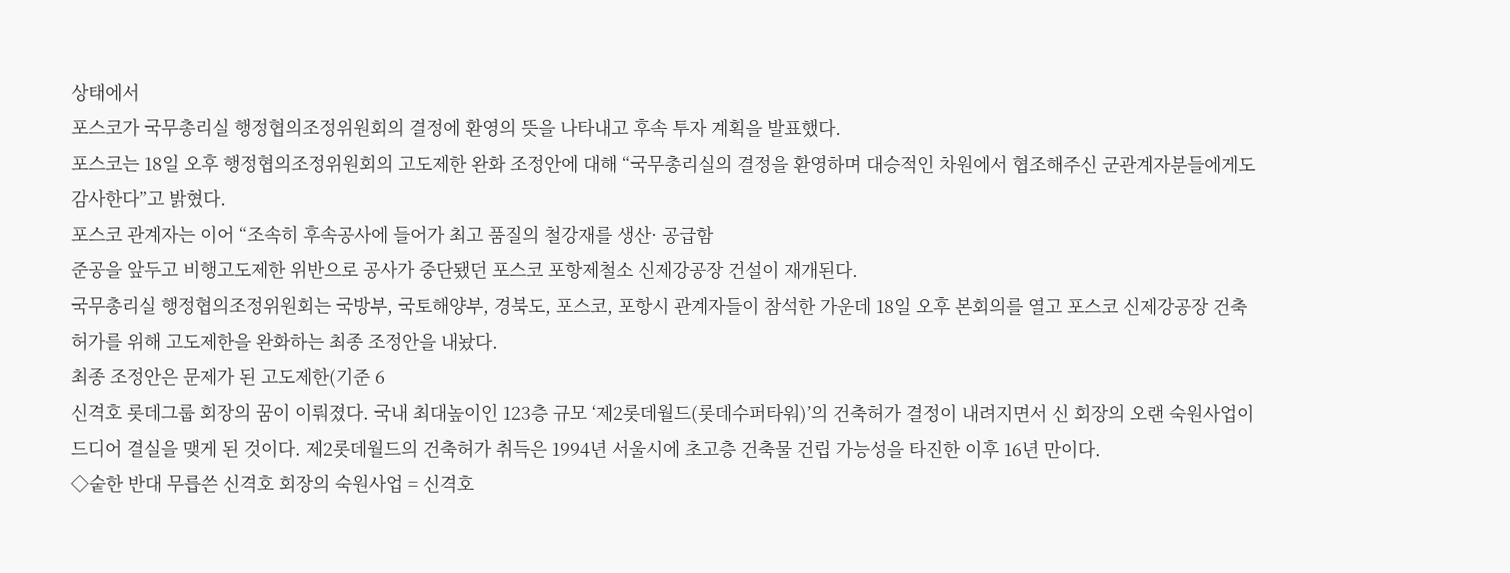상태에서
포스코가 국무총리실 행정협의조정위원회의 결정에 환영의 뜻을 나타내고 후속 투자 계획을 발표했다.
포스코는 18일 오후 행정협의조정위원회의 고도제한 완화 조정안에 대해 “국무총리실의 결정을 환영하며 대승적인 차원에서 협조해주신 군관계자분들에게도 감사한다”고 밝혔다.
포스코 관계자는 이어 “조속히 후속공사에 들어가 최고 품질의 철강재를 생산· 공급함
준공을 앞두고 비행고도제한 위반으로 공사가 중단됐던 포스코 포항제철소 신제강공장 건설이 재개된다.
국무총리실 행정협의조정위원회는 국방부, 국토해양부, 경북도, 포스코, 포항시 관계자들이 참석한 가운데 18일 오후 본회의를 열고 포스코 신제강공장 건축허가를 위해 고도제한을 완화하는 최종 조정안을 내놨다.
최종 조정안은 문제가 된 고도제한(기준 6
신격호 롯데그룹 회장의 꿈이 이뤄졌다. 국내 최대높이인 123층 규모 ‘제2롯데월드(롯데수퍼타워)’의 건축허가 결정이 내려지면서 신 회장의 오랜 숙원사업이 드디어 결실을 맺게 된 것이다. 제2롯데월드의 건축허가 취득은 1994년 서울시에 초고층 건축물 건립 가능성을 타진한 이후 16년 만이다.
◇숱한 반대 무릅쓴 신격호 회장의 숙원사업 = 신격호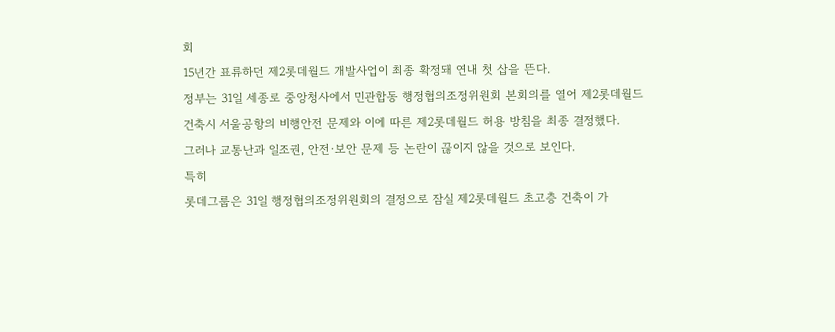회
15년간 표류하던 제2롯데월드 개발사업이 최종 확정돼 연내 첫 삽을 뜬다.
정부는 31일 세종로 중앙청사에서 민관합동 행정협의조정위원회 본회의를 열어 제2롯데월드 건축시 서울공항의 비행안전 문제와 이에 따른 제2롯데월드 허용 방침을 최종 결정했다.
그러나 교통난과 일조권, 안전·보안 문제 등 논란이 끊이지 않을 것으로 보인다.
특히
롯데그룹은 31일 행정협의조정위원회의 결정으로 잠실 제2롯데월드 초고층 건축이 가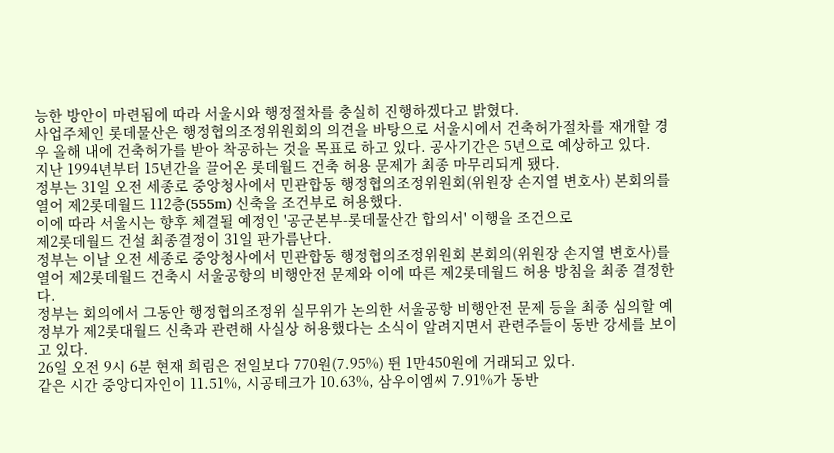능한 방안이 마련됨에 따라 서울시와 행정절차를 충실히 진행하겠다고 밝혔다.
사업주체인 롯데물산은 행정협의조정위원회의 의견을 바탕으로 서울시에서 건축허가절차를 재개할 경우 올해 내에 건축허가를 받아 착공하는 것을 목표로 하고 있다. 공사기간은 5년으로 예상하고 있다.
지난 1994년부터 15년간을 끌어온 롯데월드 건축 허용 문제가 최종 마무리되게 됐다.
정부는 31일 오전 세종로 중앙청사에서 민관합동 행정협의조정위원회(위원장 손지열 변호사) 본회의를 열어 제2롯데월드 112층(555m) 신축을 조건부로 허용했다.
이에 따라 서울시는 향후 체결될 예정인 '공군본부-롯데물산간 합의서' 이행을 조건으로
제2롯데월드 건설 최종결정이 31일 판가름난다.
정부는 이날 오전 세종로 중앙청사에서 민관합동 행정협의조정위원회 본회의(위원장 손지열 변호사)를 열어 제2롯데월드 건축시 서울공항의 비행안전 문제와 이에 따른 제2롯데월드 허용 방침을 최종 결정한다.
정부는 회의에서 그동안 행정협의조정위 실무위가 논의한 서울공항 비행안전 문제 등을 최종 심의할 예
정부가 제2롯대월드 신축과 관련해 사실상 허용했다는 소식이 알려지면서 관련주들이 동반 강세를 보이고 있다.
26일 오전 9시 6분 현재 희림은 전일보다 770원(7.95%) 뛴 1만450원에 거래되고 있다.
같은 시간 중앙디자인이 11.51%, 시공테크가 10.63%, 삼우이엠씨 7.91%가 동반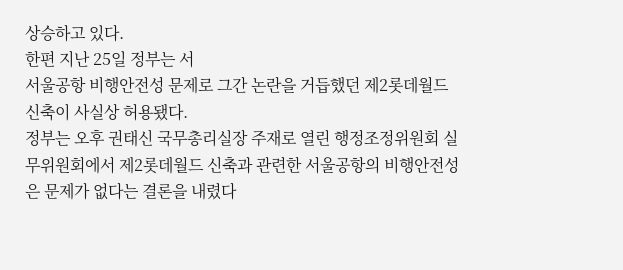상승하고 있다.
한편 지난 25일 정부는 서
서울공항 비행안전성 문제로 그간 논란을 거듭했던 제2롯데월드 신축이 사실상 허용됐다.
정부는 오후 권태신 국무총리실장 주재로 열린 행정조정위원회 실무위원회에서 제2롯데월드 신축과 관련한 서울공항의 비행안전성은 문제가 없다는 결론을 내렸다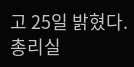고 25일 밝혔다.
총리실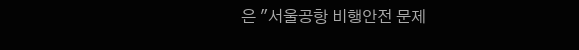은 "서울공항 비행안전 문제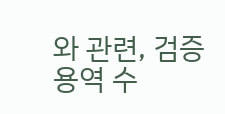와 관련, 검증용역 수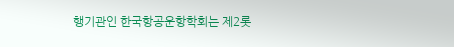행기관인 한국항공운항학회는 제2롯